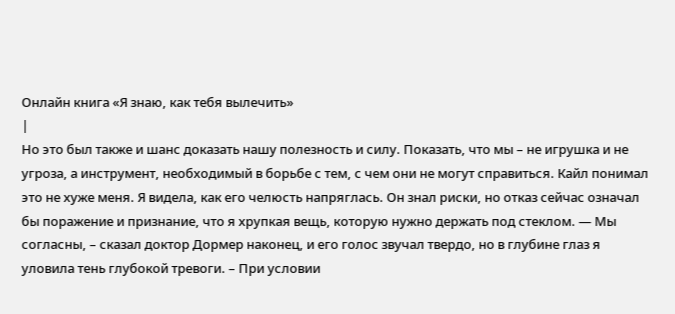Онлайн книга «Я знаю, как тебя вылечить»
|
Но это был также и шанс доказать нашу полезность и силу. Показать, что мы – не игрушка и не угроза, а инструмент, необходимый в борьбе с тем, с чем они не могут справиться. Кайл понимал это не хуже меня. Я видела, как его челюсть напряглась. Он знал риски, но отказ сейчас означал бы поражение и признание, что я хрупкая вещь, которую нужно держать под стеклом. — Мы согласны, – сказал доктор Дормер наконец, и его голос звучал твердо, но в глубине глаз я уловила тень глубокой тревоги. – При условии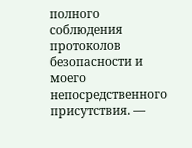полного соблюдения протоколов безопасности и моего непосредственного присутствия. —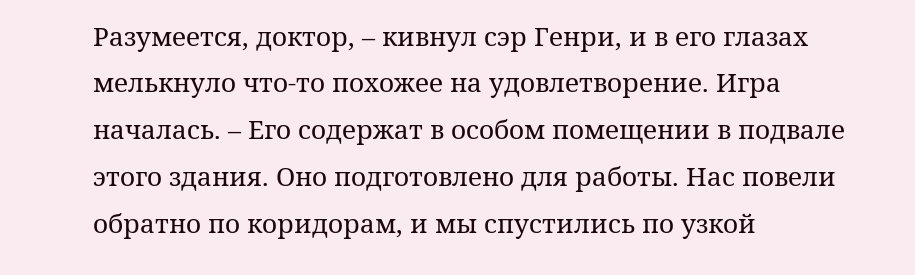Разумеется, доктор, – кивнул сэр Генри, и в его глазах мелькнуло что-то похожее на удовлетворение. Игра началась. – Его содержат в особом помещении в подвале этого здания. Оно подготовлено для работы. Нас повели обратно по коридорам, и мы спустились по узкой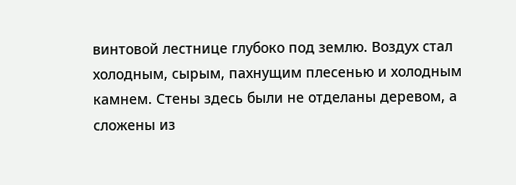винтовой лестнице глубоко под землю. Воздух стал холодным, сырым, пахнущим плесенью и холодным камнем. Стены здесь были не отделаны деревом, а сложены из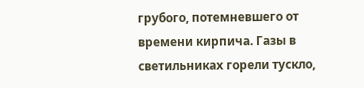грубого, потемневшего от времени кирпича. Газы в светильниках горели тускло,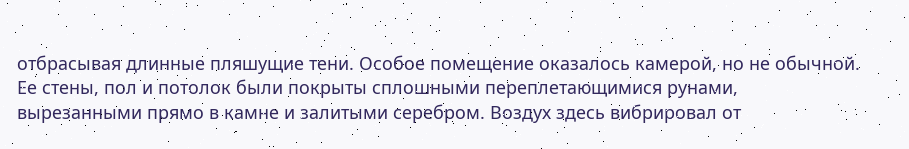отбрасывая длинные пляшущие тени. Особое помещение оказалось камерой, но не обычной. Ее стены, пол и потолок были покрыты сплошными переплетающимися рунами, вырезанными прямо в камне и залитыми серебром. Воздух здесь вибрировал от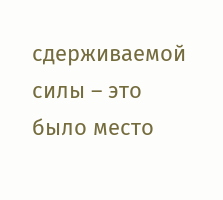сдерживаемой силы – это было место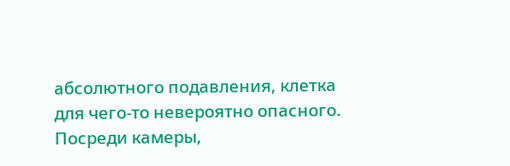абсолютного подавления, клетка для чего-то невероятно опасного. Посреди камеры,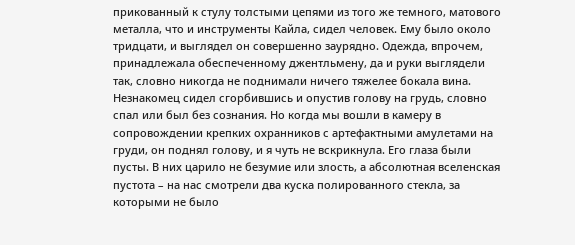прикованный к стулу толстыми цепями из того же темного, матового металла, что и инструменты Кайла, сидел человек. Ему было около тридцати, и выглядел он совершенно заурядно. Одежда, впрочем, принадлежала обеспеченному джентльмену, да и руки выглядели так, словно никогда не поднимали ничего тяжелее бокала вина. Незнакомец сидел сгорбившись и опустив голову на грудь, словно спал или был без сознания. Но когда мы вошли в камеру в сопровождении крепких охранников с артефактными амулетами на груди, он поднял голову, и я чуть не вскрикнула. Его глаза были пусты. В них царило не безумие или злость, а абсолютная вселенская пустота – на нас смотрели два куска полированного стекла, за которыми не было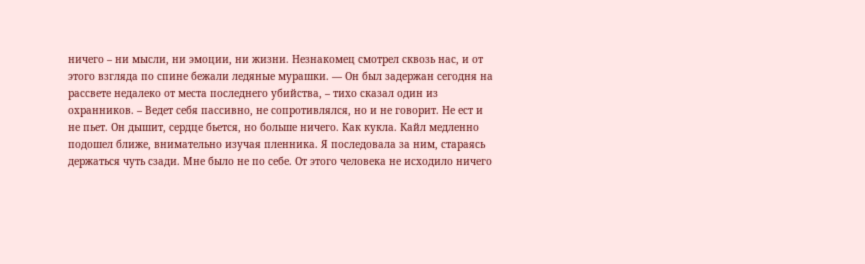ничего – ни мысли, ни эмоции, ни жизни. Незнакомец смотрел сквозь нас, и от этого взгляда по спине бежали ледяные мурашки. — Он был задержан сегодня на рассвете недалеко от места последнего убийства, – тихо сказал один из охранников. – Ведет себя пассивно, не сопротивлялся, но и не говорит. Не ест и не пьет. Он дышит, сердце бьется, но больше ничего. Как кукла. Кайл медленно подошел ближе, внимательно изучая пленника. Я последовала за ним, стараясь держаться чуть сзади. Мне было не по себе. От этого человека не исходило ничего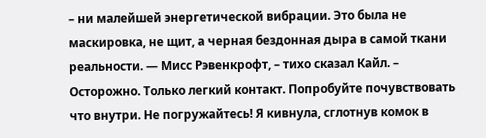– ни малейшей энергетической вибрации. Это была не маскировка, не щит, а черная бездонная дыра в самой ткани реальности. — Мисс Рэвенкрофт, – тихо сказал Кайл. – Осторожно. Только легкий контакт. Попробуйте почувствовать что внутри. Не погружайтесь! Я кивнула, сглотнув комок в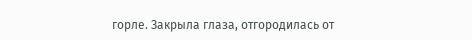горле. Закрыла глаза, отгородилась от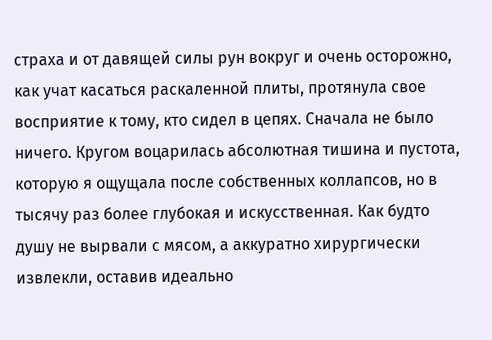страха и от давящей силы рун вокруг и очень осторожно, как учат касаться раскаленной плиты, протянула свое восприятие к тому, кто сидел в цепях. Сначала не было ничего. Кругом воцарилась абсолютная тишина и пустота, которую я ощущала после собственных коллапсов, но в тысячу раз более глубокая и искусственная. Как будто душу не вырвали с мясом, а аккуратно хирургически извлекли, оставив идеально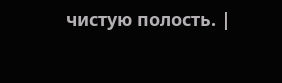чистую полость. |